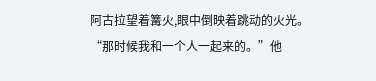阿古拉望着篝火,眼中倒映着跳动的火光。
“那时候我和一个人一起来的。”他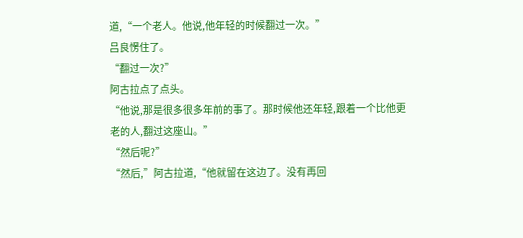道,“一个老人。他说,他年轻的时候翻过一次。”
吕良愣住了。
“翻过一次?”
阿古拉点了点头。
“他说,那是很多很多年前的事了。那时候他还年轻,跟着一个比他更老的人,翻过这座山。”
“然后呢?”
“然后,”阿古拉道,“他就留在这边了。没有再回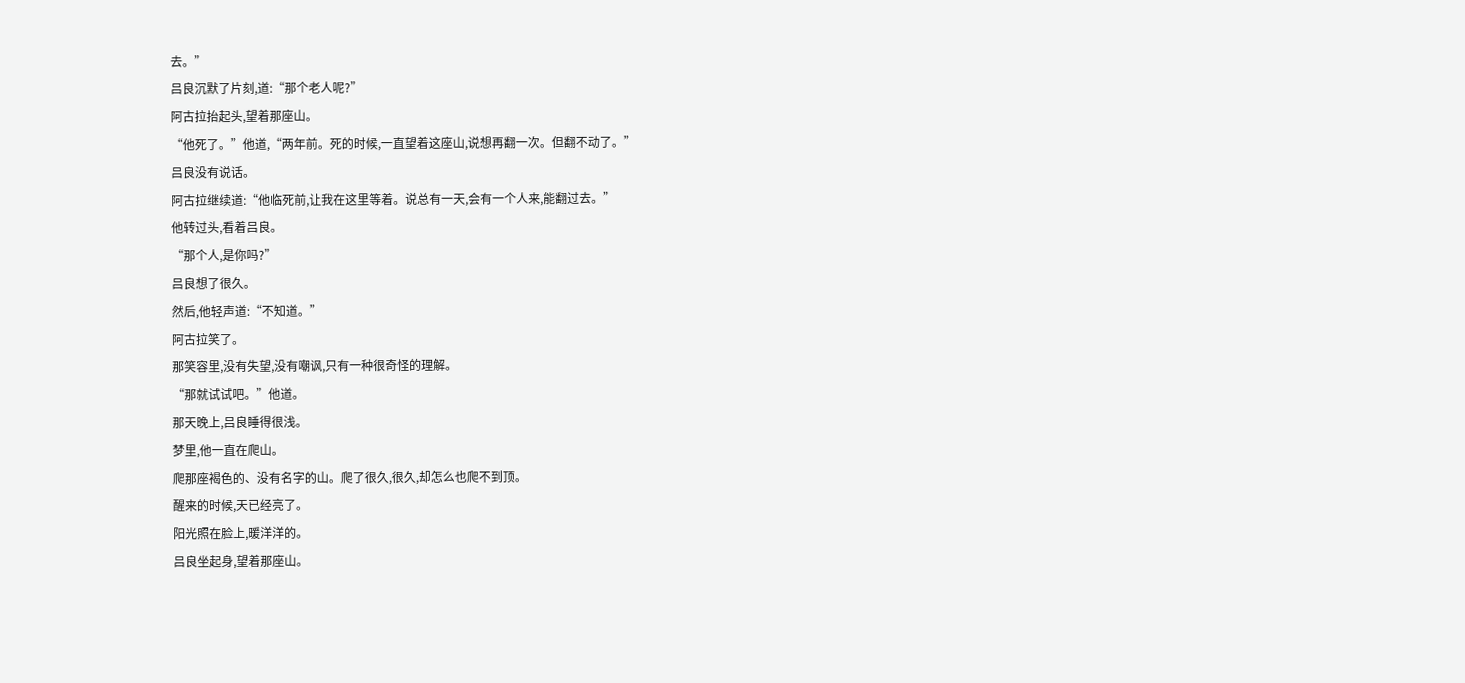去。”
吕良沉默了片刻,道:“那个老人呢?”
阿古拉抬起头,望着那座山。
“他死了。”他道,“两年前。死的时候,一直望着这座山,说想再翻一次。但翻不动了。”
吕良没有说话。
阿古拉继续道:“他临死前,让我在这里等着。说总有一天,会有一个人来,能翻过去。”
他转过头,看着吕良。
“那个人,是你吗?”
吕良想了很久。
然后,他轻声道:“不知道。”
阿古拉笑了。
那笑容里,没有失望,没有嘲讽,只有一种很奇怪的理解。
“那就试试吧。”他道。
那天晚上,吕良睡得很浅。
梦里,他一直在爬山。
爬那座褐色的、没有名字的山。爬了很久,很久,却怎么也爬不到顶。
醒来的时候,天已经亮了。
阳光照在脸上,暖洋洋的。
吕良坐起身,望着那座山。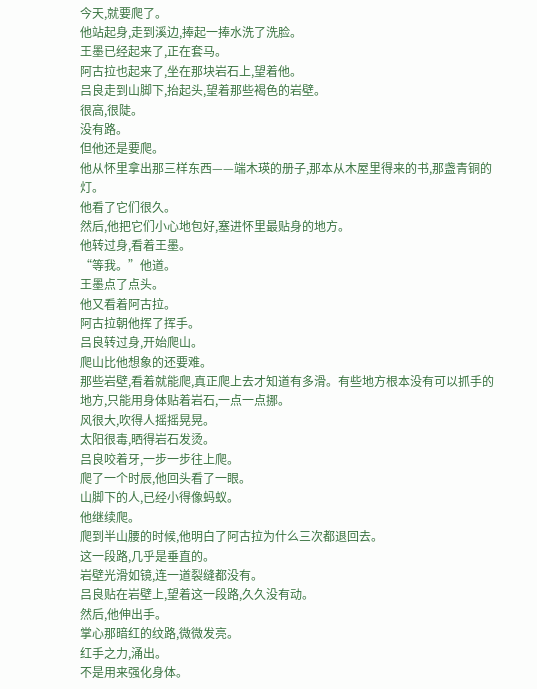今天,就要爬了。
他站起身,走到溪边,捧起一捧水洗了洗脸。
王墨已经起来了,正在套马。
阿古拉也起来了,坐在那块岩石上,望着他。
吕良走到山脚下,抬起头,望着那些褐色的岩壁。
很高,很陡。
没有路。
但他还是要爬。
他从怀里拿出那三样东西——端木瑛的册子,那本从木屋里得来的书,那盏青铜的灯。
他看了它们很久。
然后,他把它们小心地包好,塞进怀里最贴身的地方。
他转过身,看着王墨。
“等我。”他道。
王墨点了点头。
他又看着阿古拉。
阿古拉朝他挥了挥手。
吕良转过身,开始爬山。
爬山比他想象的还要难。
那些岩壁,看着就能爬,真正爬上去才知道有多滑。有些地方根本没有可以抓手的地方,只能用身体贴着岩石,一点一点挪。
风很大,吹得人摇摇晃晃。
太阳很毒,晒得岩石发烫。
吕良咬着牙,一步一步往上爬。
爬了一个时辰,他回头看了一眼。
山脚下的人,已经小得像蚂蚁。
他继续爬。
爬到半山腰的时候,他明白了阿古拉为什么三次都退回去。
这一段路,几乎是垂直的。
岩壁光滑如镜,连一道裂缝都没有。
吕良贴在岩壁上,望着这一段路,久久没有动。
然后,他伸出手。
掌心那暗红的纹路,微微发亮。
红手之力,涌出。
不是用来强化身体。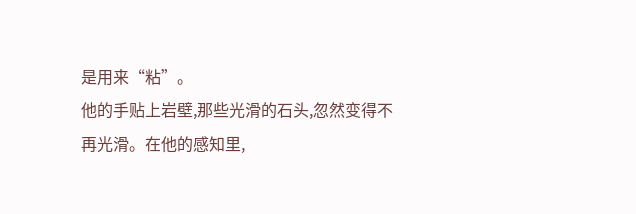是用来“粘”。
他的手贴上岩壁,那些光滑的石头,忽然变得不再光滑。在他的感知里,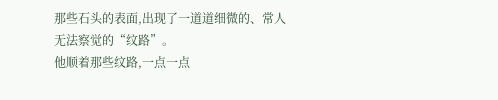那些石头的表面,出现了一道道细微的、常人无法察觉的“纹路”。
他顺着那些纹路,一点一点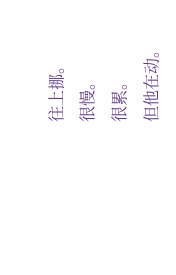往上挪。
很慢。
很累。
但他在动。